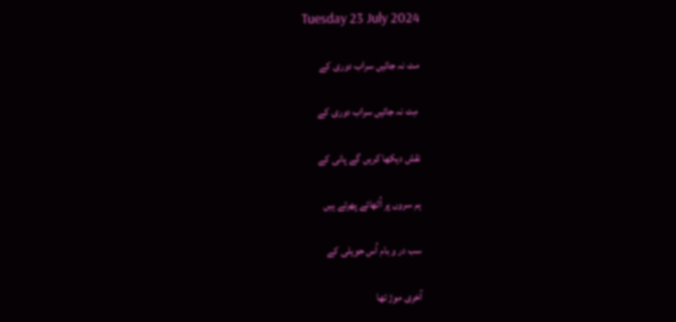Tuesday 23 July 2024

مٹ نہ جائیں سراب دوری کے

 مِٹ نہ جائیں سراب دوری کے

نقش دیکھا کریں گے پانی کے

ہم سروں پر اُٹھائے پھرتے ہیں

سب در و بام اُس حویلی کے

آخری موڑ تھا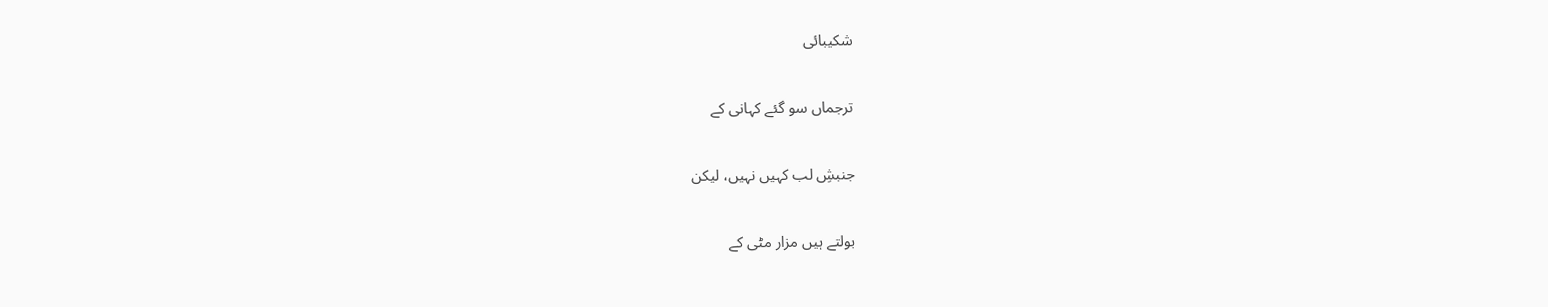شکیبائی

ترجماں سو گئے کہانی کے

جنبشِ لب کہیں نہیں، لیکن

بولتے ہیں مزار مٹی کے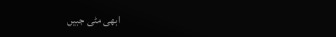ابھی مٹی جبیں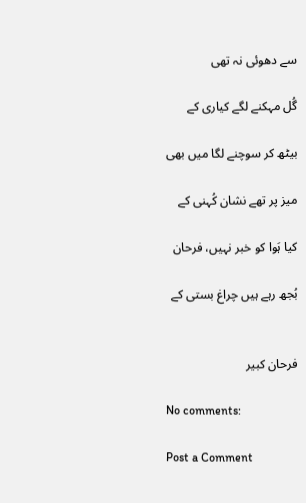سے دھوئی نہ تھی

گُل مہکنے لگے کیاری کے

بیٹھ کر سوچنے لگا میں بھی

میز پر تھے نشان کُہنی کے

کیا ہَوا کو خبر نہیں، فرحان

بُجھ رہے ہیں چراغ بستی کے


فرحان کبیر

No comments:

Post a Comment